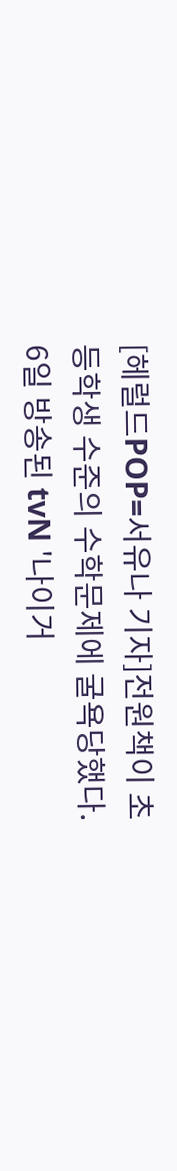[헤럴드POP=서유나 기자]전원책이 초등학생 수준의 수학문제에 굴욕당했다.
6일 방송된 tvN '나이거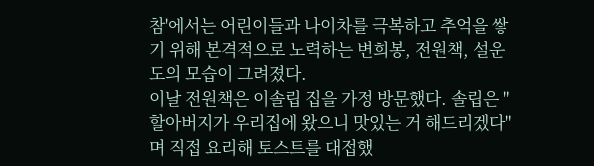참'에서는 어린이들과 나이차를 극복하고 추억을 쌓기 위해 본격적으로 노력하는 변희봉, 전원책, 설운도의 모습이 그려졌다.
이날 전원책은 이솔립 집을 가정 방문했다. 솔립은 "할아버지가 우리집에 왔으니 맛있는 거 해드리겠다"며 직접 요리해 토스트를 대접했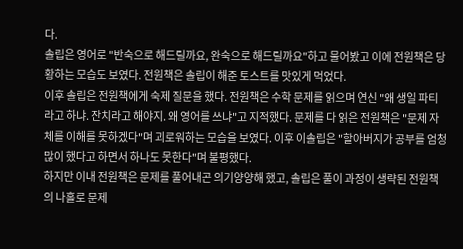다.
솔립은 영어로 "반숙으로 해드릴까요, 완숙으로 해드릴까요"하고 물어봤고 이에 전원책은 당황하는 모습도 보였다. 전원책은 솔립이 해준 토스트를 맛있게 먹었다.
이후 솔립은 전원책에게 숙제 질문을 했다. 전원책은 수학 문제를 읽으며 연신 "왜 생일 파티라고 하냐. 잔치라고 해야지. 왜 영어를 쓰냐"고 지적했다. 문제를 다 읽은 전원책은 "문제 자체를 이해를 못하겠다"며 괴로워하는 모습을 보였다. 이후 이솔립은 "할아버지가 공부를 엄청 많이 했다고 하면서 하나도 못한다"며 불평했다.
하지만 이내 전원책은 문제를 풀어내곤 의기양양해 했고, 솔립은 풀이 과정이 생략된 전원책의 나홀로 문제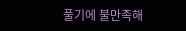풀기에 불만족해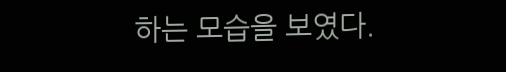하는 모습을 보였다.